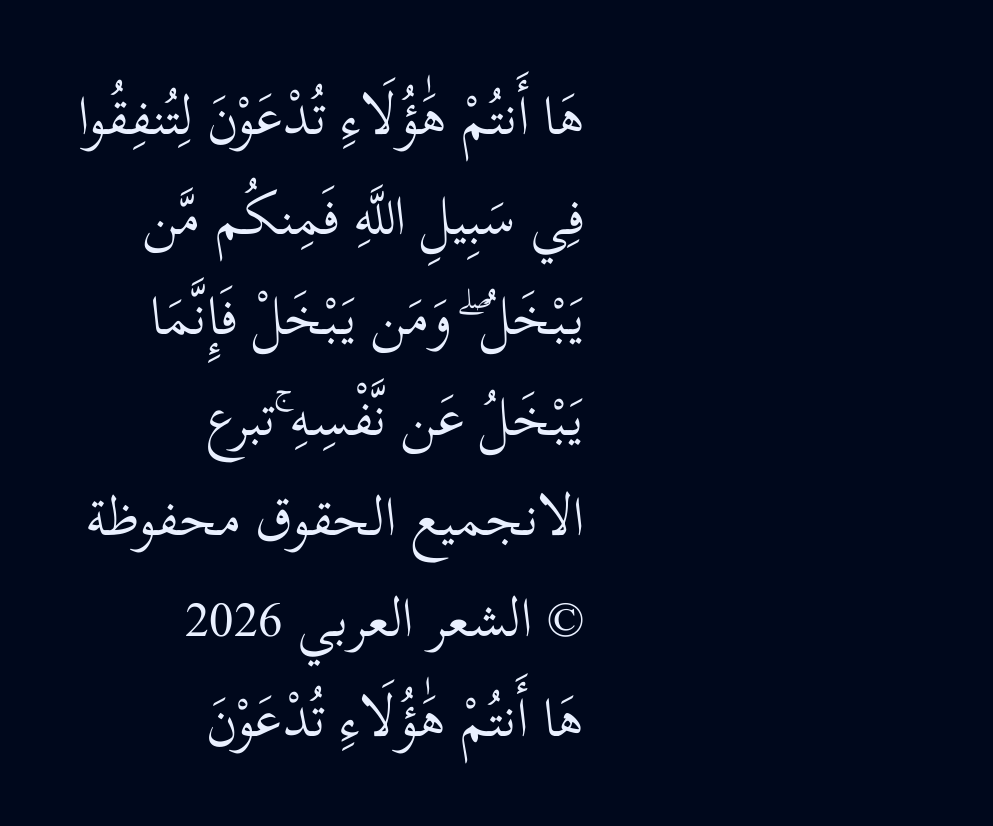هَا أَنتُمْ هَٰؤُلَاءِ تُدْعَوْنَ لِتُنفِقُوا فِي سَبِيلِ اللَّهِ فَمِنكُم مَّن يَبْخَلُ ۖ وَمَن يَبْخَلْ فَإِنَّمَا يَبْخَلُ عَن نَّفْسِهِ ۚتبرع الانجميع الحقوق محفوظة © الشعر العربي 2026
هَا أَنتُمْ هَٰؤُلَاءِ تُدْعَوْنَ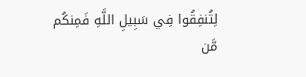لِتُنفِقُوا فِي سَبِيلِ اللَّهِ فَمِنكُم مَّن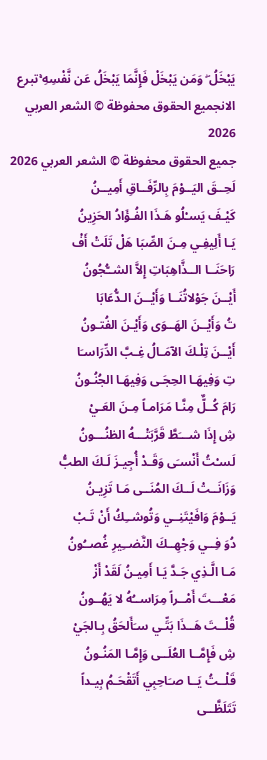يَبْخَلُ ۖ وَمَن يَبْخَلْ فَإِنَّمَا يَبْخَلُ عَن نَّفْسِهِ ۚتبرع الانجميع الحقوق محفوظة © الشعر العربي 2026
جميع الحقوق محفوظة © الشعر العربي 2026
لَحِــقَ اليَــوْمَ بِالرِّفَــاقِ أَمِيــنُ
كَيْـفَ يَسـْلُو هَـذَا الفُـؤَادُ الحَزِينُ
يَـا أَلِيفِـي مِـنَ الصِّبَا هَلْ تَلَتْ أَفْ
رَاحَنَــا الــذَّاهِبَاتِ إِلاَّ الشــُّجُونُ
أَيْــنَ جَوْلاتُنَــا وَأَيْــنَ الـدُّعَابَا
تُ وَأَيْــنَ الهَــوَى وَأَيْـنَ الفُتـونُ
أَيْــنَ تِلْـكَ الآمَـالُ غِـبَّ الدِّرَاسـَا
تِ وَفِيهَـا الحِجَـى وَفِيهَـا الجُنُـونُ
رَامَ كُــلٌّ مِنَّـا مَرَامـاً مِـنَ العَـيْ
شِ إِذَا شـــَطَّ قَرَّبَتْـــهُ الظنُـــونُ
لَسـْتُ أَنْسـَى وَقَـدْ أُجِيـزَ لَـكَ الطبُّ
وَزَانَــتْ لَــكَ المُنَــى مَـا تَزِيـنُ
يَــوْمَ وَافَيْتَنِــي وَتُوشــِكُ أَنْ تَـبْ
دُوَ فِــي وَجْهِــكَ النَّضــِيرِ غُصــُونُ
مَـا الَّـذِي جَـدَّ يَـا أَمِيـنُ لَقَدْ أَزْ
مَعْـــتَ أَمْــراً مِرَاســُهُ لا يَهُــونُ
قُلْــتَ هَــذَا بَتِّـي سـَأَلحَقُ بِـالجَيْ
شِ فَإِمَّــا العُلَــى وَإِمَّـا المَنُـونُ
قَلْــتُ يَــا صـَاحِبِي أَتَقْحَـمُ بِيـداً
تَتَلَظَّــى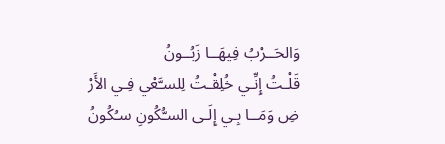وَالحَــرْبُ فِيهَــا زَبُــونُ
قَلْـتُ إِنِّـي خُلِقْـتُ لِلسـَّعْي فِـي الأَرْ
ضِ وَمَــا بِـي إِلَـى السـُّكُونِ سـُكُونُ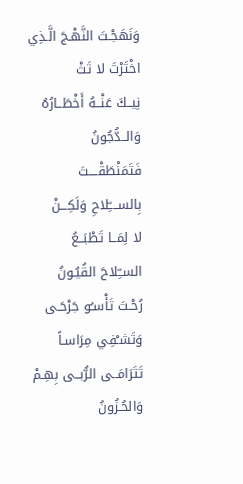وَنَهَجْـتَ النَّهْـجَ الَّـذِي اخْتَرْتَ لا تَثْ
نِيــكَ عَنْــهُ أَخْطَــارُهُ وَالــدُّجُونُ
فَتَمَنْطَقْــــتَ بِالســــِّلاحِ وَلَكِـــنْ
لا لِمَــا تَطْبَــعُ الســِّلاحَ القُيُـونُ
رُحْـتَ تَأْسـُو جَرْحَـى وَتَشـْفِي مِرَاسـاً
تَتَرَامَــى الرُّبــى بِهِـمْ وَالحُـزُونُ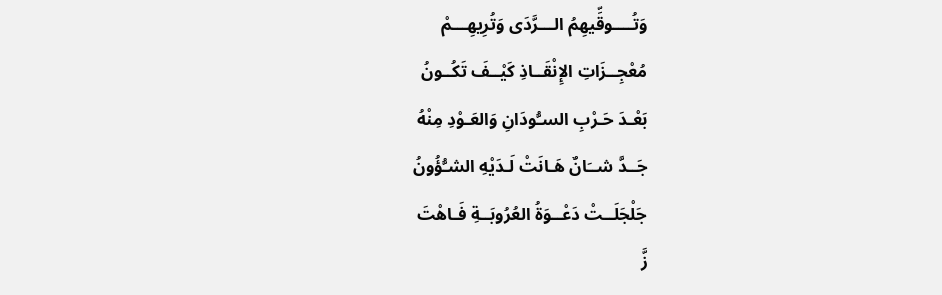وَتُــــوقِّيهِمُ الـــرَّدَى وَتُرِيهِـــمْ
مُعْجِــزَاتِ الإِنْقَــاذِ كَيْــفَ تَكُــونُ
بَعْـدَ حَـرْبِ السـُّودَانِ وَالعَـوْدِ مِنْهُ
جَــدَّ شــَانٌ هَـانَتْ لَـدَيْهِ الشـُّؤُونُ
جَلْجَلَــتْ دَعْــوَةُ العُرُوبَــةِ فَـاهْتَ
زَّ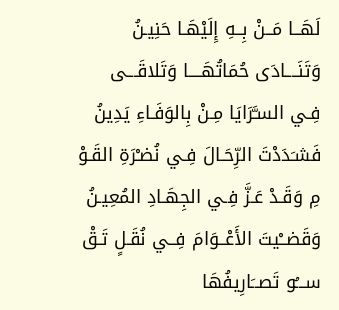لَهَــا مَــنْ بِــهِ إِلَيْهَـا حَنِيـنُ
وَتَنَــــادَى حُمَاتُهَــــا وَتَلاقَـــى
فِـي السـَّرَايَا مِـنْ بِالوَفَـاءِ يَدِينُ
فَشـَدَدْتَ الرِّحَـالَ فِـي نُضـْرَةِ القَـوْ
مِ وَقَـدْ عَـزَّ فِـي الجِهَـادِ المُعِيـنُ
وَقَضــْيتَ الأَعْــوَامَ فِــي نُقَـلٍ تَـقْ
ســـُو تَصــَارِيفُهَا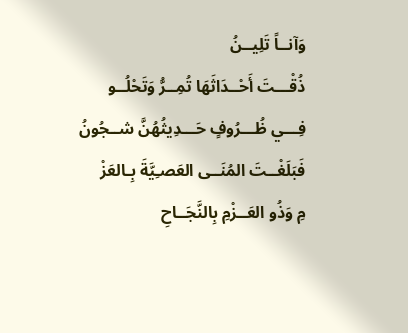وَآنــاً تَلِيــنُ
ذُقْـــتَ أَحْــدَاثَهَا تُمِــرُّ وَتَحْلُــو
فِـــي ظُـــرُوفٍ حَـــدِيثُهُنَّ شــجُونُ
فَبَلَغْــتَ المُنَــى العَصـِيَّةَ بِـالعَزْ
مِ وَذُو العَــزْمِ بِالنَّجَــاحِ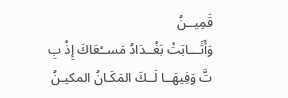قَمِيــنُ
وَأَثَـــابَتْ بَغْــدَادُ مَســْعَاكَ إِذْ بِ
تَّ وَفِيهَــا لَــكَ المَكَـانُ المكيـنُ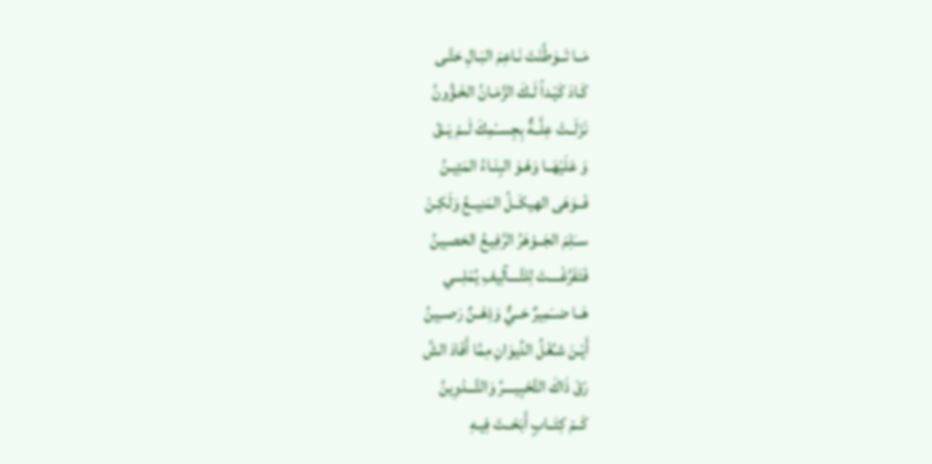مَــا تَــوَطَّنْتَ نَـاعِمَ البَـالِ حَتَّـى
كَـادَ كَيْـداً لَـكَ الزَّمَـانُ الخَـؤُونُ
نَزَلَــتْ عِلَّــةٌ بِجِســْمِكَ لَــمْ يَــقْ
وَ عَلَيْهَــا وَهْـوَ البِنَـاءُ المَتِيـنُ
فَــوَهَى الهيكَــلُ المَنِيــعُ وَلَكِـنْ
ســَلِمَ الجَــوْهَرُ الرَّفِيـعُ الحَصـِينُ
فَتَفَرَّغْــــتَ لِلتَّــــآلِيفِ يُمْلِـــي
هَــا ضــَمِيرٌ حَــيٌّ وَذِهْــنٌ رَصــِينُ
أَيْـنَ شـُغْلُ الدِّيوَانِ مِمَّا أَفَادَ الشَّ
رْقَ ذَاكَ التَّحْبِيــــرُ وَالتَّـــدْوِينُ
كَــمْ كِتَــابٍ أَبَحْــتَ فِيـهِ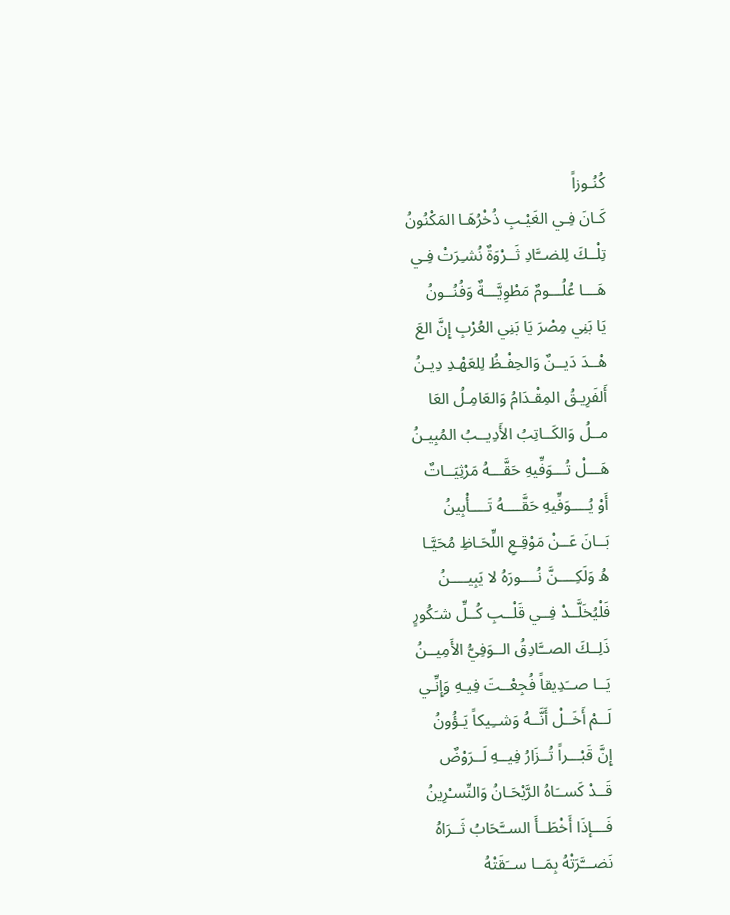كُنُـوزاً
كَـانَ فِـي الغَيْـبِ ذُخْرُهَـا المَكْنُونُ
تِلْــكَ لِلضــَّادِ ثَــرْوَةٌ نُشـِرَتْ فِـي
هَـــا عُلُـــومٌ مَطْوِيَّـــةٌ وَفُنُــونُ
يَا بَنِي مِصْرَ يَا بَنِي العُرْبِ إِنَّ العَ
هْــدَ دَيــنٌ وَالحِفْـظُ لِلعَهْـدِ دِيـنُ
أَلفَرِيـقُ المِقْـدَامُ وَالعَامِـلُ العَا
مــلُ وَالكَــاتِبُ الأَدِيــبُ المُبِيـنُ
هَـــلْ تُـــوَفِّيهِ حَقَّـــهُ مَرْثِيَــاتٌ
أَوْ يُــــوَفِّيهِ حَقَّــــهُ تَــــأْبِينُ
بَــانَ عَــنْ مَوْقِـعِ اللِّحَـاظِ مُحَيَّـا
هُ وَلَكِــــنَّ نُــــورَهُ لا يَبِيــــنُ
فَلْيُخَلَّــدْ فِــي قَلْــبِ كُــلِّ شـَكُورٍ
ذَلِــكَ الصــَّادِقُ الــوَفِيُّ الأَمِيــنُ
يَــا صــَدِيقاً فُجِعْــتَ فِيـهِ وَإِنِّـي
لَــمْ أَخَــلْ أَنَّــهُ وَشــِيكاً يَـؤُونُ
إِنَّ قَبْـــراً تُــزَارُ فِيــهِ لَــرَوْضٌ
قَــدْ كَســَاهُ الرَّيْحَـانُ وَالنِّسـْرِينُ
فَـــإذَا أَخْطَــأَ الســَّحَابُ ثَــرَاهُ
نَضـــَّرَتْهُ بِمَــا ســَقَتْهُ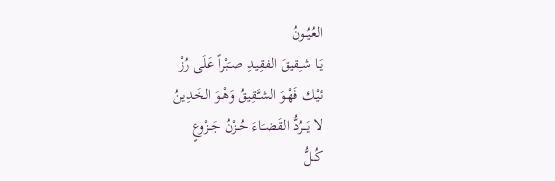العُيُــونُ
يَـا شـِقيقَ الفقِيـدِ صـَبْراً عَلَى رُزْ
ئيْـك فَهْـوَ الشـَّقِيقُ وَهْـوَ الخَـدِينُ
لا يَـــرُدُّ القَضــَاءَ حُــزْنُ جَــزْوعٍ
كُــلُّ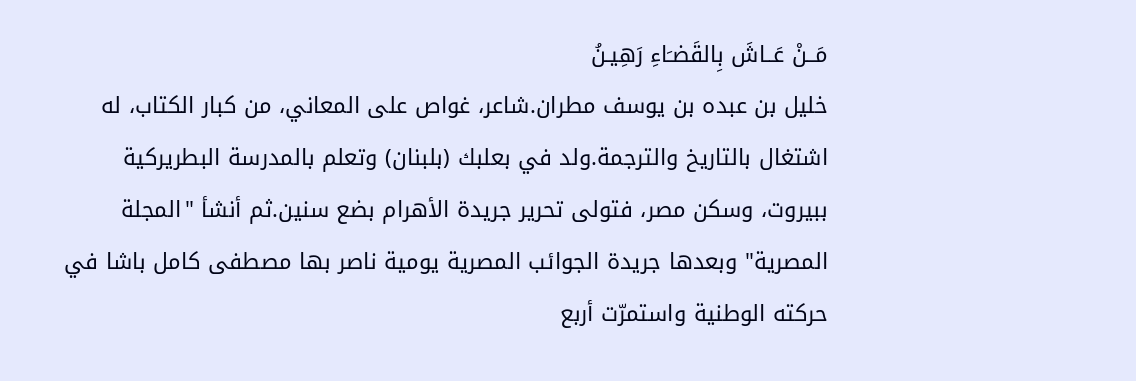مَــنْ عَــاشَ بِالقَضـَاءِ رَهِيـنُ
خليل بن عبده بن يوسف مطران.شاعر، غواص على المعاني، من كبار الكتاب، له اشتغال بالتاريخ والترجمة.ولد في بعلبك (بلبنان) وتعلم بالمدرسة البطريركية ببيروت، وسكن مصر، فتولى تحرير جريدة الأهرام بضع سنين.ثم أنشأ "المجلة المصرية" وبعدها جريدة الجوائب المصرية يومية ناصر بها مصطفى كامل باشا في حركته الوطنية واستمرّت أربع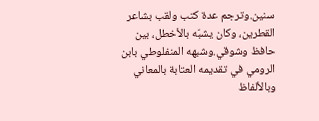سنين.وترجم عدة كتب ولقب بشاعر القطرين، وكان يشبّه بالأخطل، بين حافظ وشوقي.وشبهه المنفلوطي بابن الرومي في تقديمه العتابة بالمعاني وبالألفاظ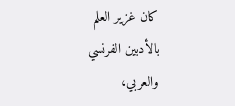كان غزير العلم بالأدبين الفرنسي والعربي،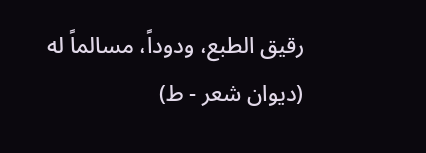رقيق الطبع، ودوداً، مسالماً له (ديوان شعر - ط)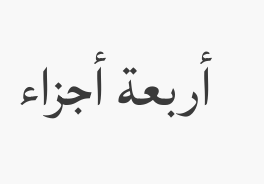أربعة أجزاء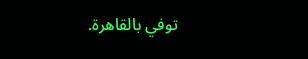توفي بالقاهرة.